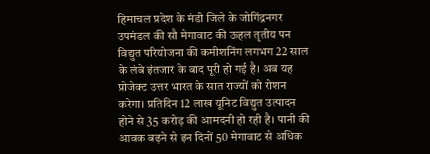हिमाचल प्रदेश के मंडी जिले के जोगिंद्रनगर उपमंडल की सौ मेगावाट की ऊहल तृतीय पन विद्युत परियोजना की कमीशनिंग लगभग 22 साल के लंबे इंतजार के बाद पूरी हो गई है। अब यह प्रोजेक्ट उत्तर भारत के सात राज्यों को रोशन करेगा। प्रतिदिन 12 लाख यूनिट विद्युत उत्पादन होने से 35 करोड़ की आमदनी हो रही है। पानी की आवक बढ़ने से इन दिनों 50 मेगावाट से अधिक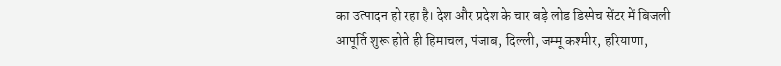का उत्पादन हो रहा है। देश और प्रदेश के चार बड़े लोड डिस्पेच सेंटर में बिजली आपूर्ति शुरू होते ही हिमाचल, पंजाब, दिल्ली, जम्मू कश्मीर, हरियाणा,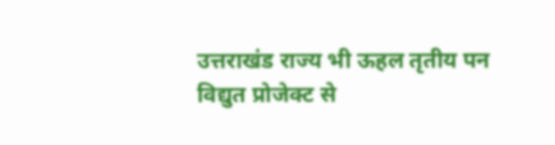उत्तराखंड राज्य भी ऊहल तृतीय पन विद्युत प्रोजेक्ट से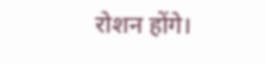रोशन होंगे।